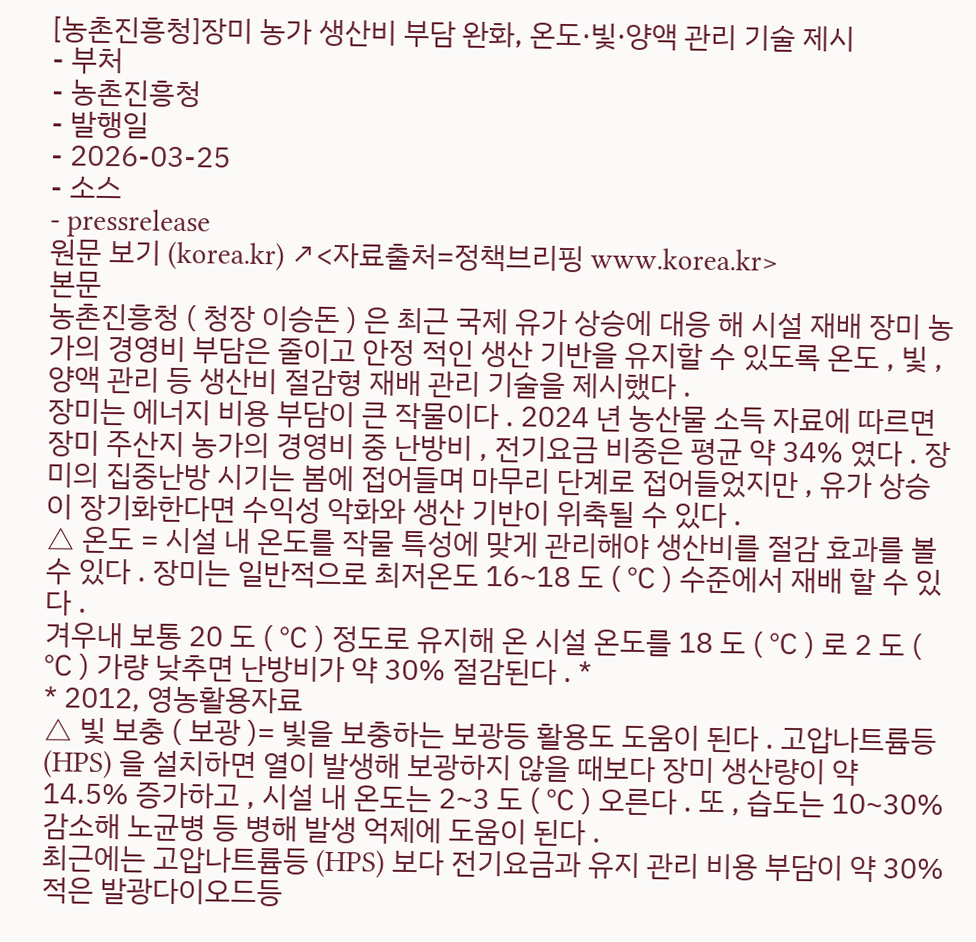[농촌진흥청]장미 농가 생산비 부담 완화, 온도·빛·양액 관리 기술 제시
- 부처
- 농촌진흥청
- 발행일
- 2026-03-25
- 소스
- pressrelease
원문 보기 (korea.kr) ↗<자료출처=정책브리핑 www.korea.kr>
본문
농촌진흥청 ( 청장 이승돈 ) 은 최근 국제 유가 상승에 대응 해 시설 재배 장미 농가의 경영비 부담은 줄이고 안정 적인 생산 기반을 유지할 수 있도록 온도 , 빛 , 양액 관리 등 생산비 절감형 재배 관리 기술을 제시했다 .
장미는 에너지 비용 부담이 큰 작물이다 . 2024 년 농산물 소득 자료에 따르면 장미 주산지 농가의 경영비 중 난방비 , 전기요금 비중은 평균 약 34% 였다 . 장미의 집중난방 시기는 봄에 접어들며 마무리 단계로 접어들었지만 , 유가 상승이 장기화한다면 수익성 악화와 생산 기반이 위축될 수 있다 .
△ 온도 = 시설 내 온도를 작물 특성에 맞게 관리해야 생산비를 절감 효과를 볼 수 있다 . 장미는 일반적으로 최저온도 16~18 도 ( ℃ ) 수준에서 재배 할 수 있다 .
겨우내 보통 20 도 ( ℃ ) 정도로 유지해 온 시설 온도를 18 도 ( ℃ ) 로 2 도 ( ℃ ) 가량 낮추면 난방비가 약 30% 절감된다 . *
* 2012, 영농활용자료
△ 빛 보충 ( 보광 )= 빛을 보충하는 보광등 활용도 도움이 된다 . 고압나트륨등 (HPS) 을 설치하면 열이 발생해 보광하지 않을 때보다 장미 생산량이 약 14.5% 증가하고 , 시설 내 온도는 2~3 도 ( ℃ ) 오른다 . 또 , 습도는 10~30% 감소해 노균병 등 병해 발생 억제에 도움이 된다 .
최근에는 고압나트륨등 (HPS) 보다 전기요금과 유지 관리 비용 부담이 약 30% 적은 발광다이오드등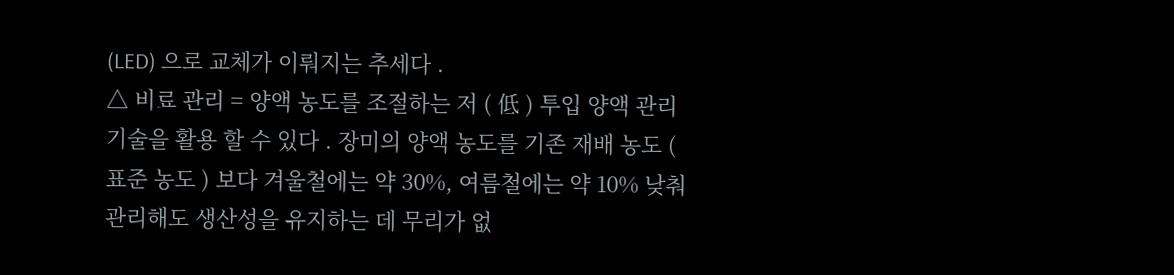(LED) 으로 교체가 이뤄지는 추세다 .
△ 비료 관리 = 양액 농도를 조절하는 저 ( 低 ) 투입 양액 관리 기술을 활용 할 수 있다 . 장미의 양액 농도를 기존 재배 농도 ( 표준 농도 ) 보다 겨울철에는 약 30%, 여름철에는 약 10% 낮춰 관리해도 생산성을 유지하는 데 무리가 없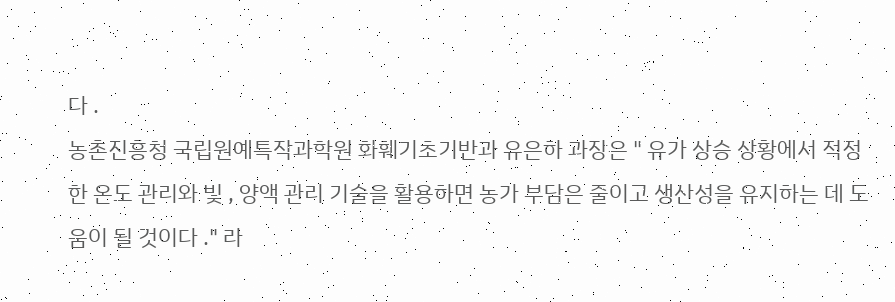다 .
농촌진흥청 국립원예특작과학원 화훼기초기반과 유은하 과장은 " 유가 상승 상황에서 적정한 온도 관리와 빛 , 양액 관리 기술을 활용하면 농가 부담은 줄이고 생산성을 유지하는 데 도움이 될 것이다 ." 라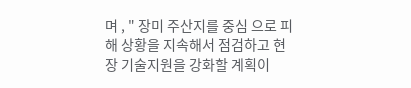며 , " 장미 주산지를 중심 으로 피해 상황을 지속해서 점검하고 현장 기술지원을 강화할 계획이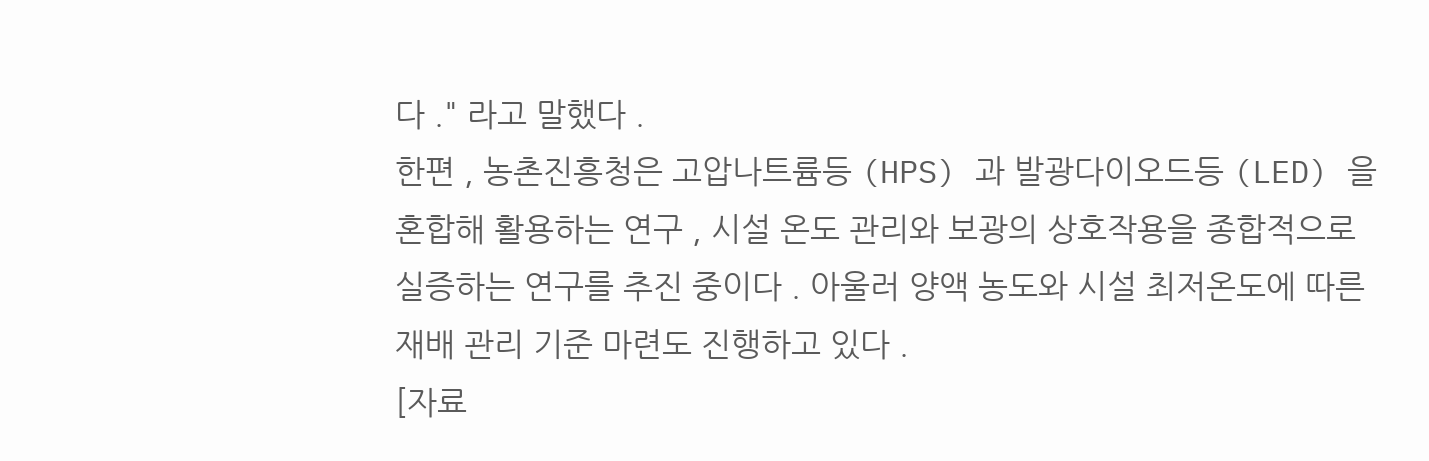다 ." 라고 말했다 .
한편 , 농촌진흥청은 고압나트륨등 (HPS) 과 발광다이오드등 (LED) 을 혼합해 활용하는 연구 , 시설 온도 관리와 보광의 상호작용을 종합적으로 실증하는 연구를 추진 중이다 . 아울러 양액 농도와 시설 최저온도에 따른 재배 관리 기준 마련도 진행하고 있다 .
[자료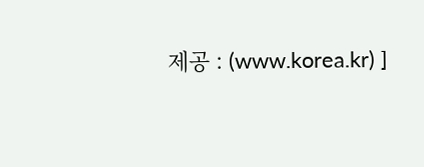제공 : (www.korea.kr) ]